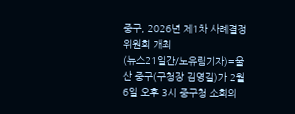중구, 2026년 제1차 사례결정위원회 개최
(뉴스21일간/노유림기자)=울산 중구(구청장 김영길)가 2월 6일 오후 3시 중구청 소회의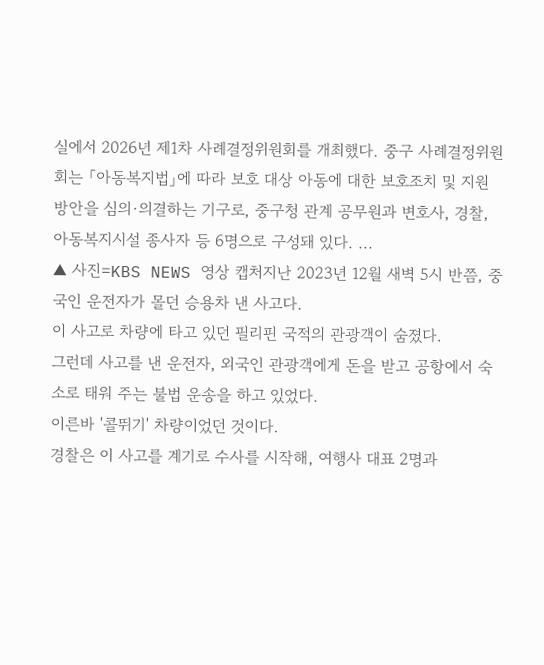실에서 2026년 제1차 사례결정위원회를 개최했다. 중구 사례결정위원회는 「아동복지법」에 따라 보호 대상 아동에 대한 보호조치 및 지원 방안을 심의·의결하는 기구로, 중구청 관계 공무원과 변호사, 경찰, 아동복지시설 종사자 등 6명으로 구성돼 있다. ...
▲ 사진=KBS NEWS 영상 캡처지난 2023년 12월 새벽 5시 반쯤, 중국인 운전자가 몰던 승용차 낸 사고다.
이 사고로 차량에 타고 있던 필리핀 국적의 관광객이 숨졌다.
그런데 사고를 낸 운전자, 외국인 관광객에게 돈을 받고 공항에서 숙소로 태워 주는 불법 운송을 하고 있었다.
이른바 '콜뛰기' 차량이었던 것이다.
경찰은 이 사고를 계기로 수사를 시작해, 여행사 대표 2명과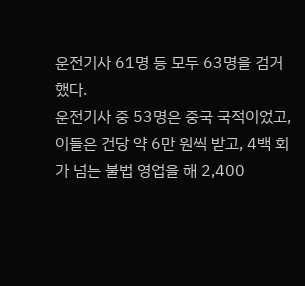운전기사 61명 등 모두 63명을 검거했다.
운전기사 중 53명은 중국 국적이었고, 이들은 건당 약 6만 원씩 받고, 4백 회가 넘는 불법 영업을 해 2,400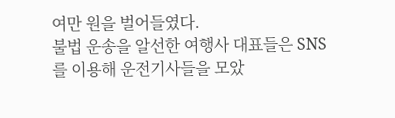여만 원을 벌어들였다.
불법 운송을 알선한 여행사 대표들은 SNS를 이용해 운전기사들을 모았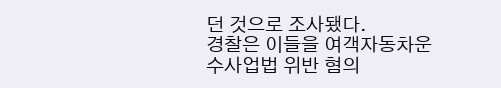던 것으로 조사됐다.
경찰은 이들을 여객자동차운수사업법 위반 혐의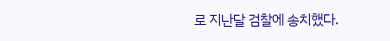로 지난달 검찰에 송치했다.